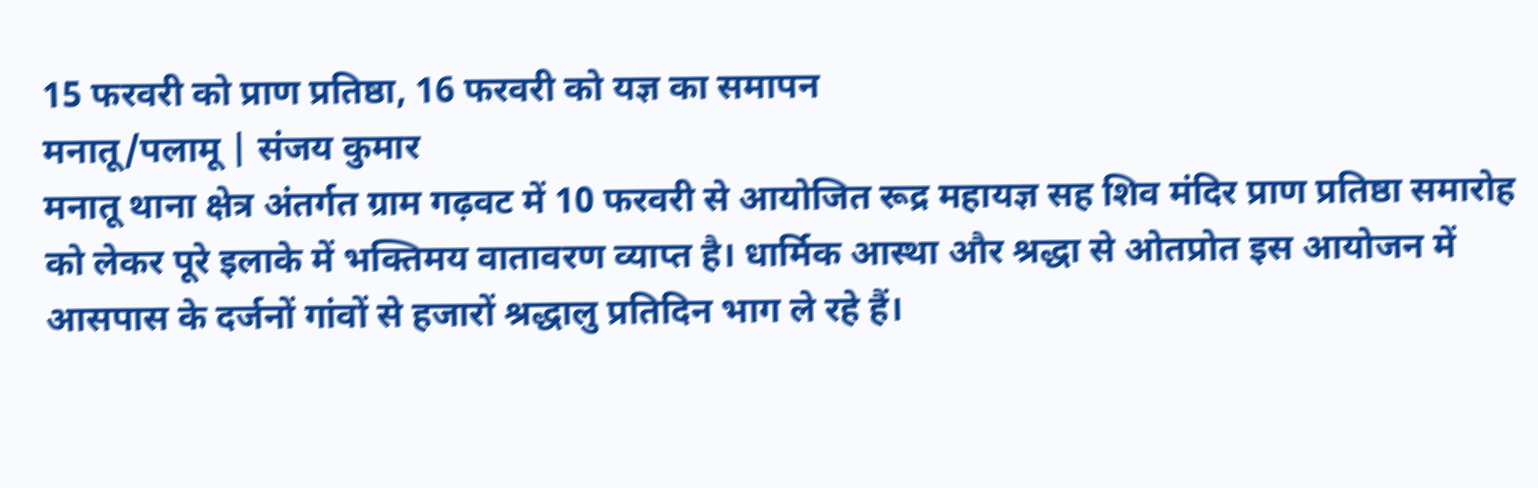15 फरवरी को प्राण प्रतिष्ठा, 16 फरवरी को यज्ञ का समापन
मनातू/पलामू | संजय कुमार
मनातू थाना क्षेत्र अंतर्गत ग्राम गढ़वट में 10 फरवरी से आयोजित रूद्र महायज्ञ सह शिव मंदिर प्राण प्रतिष्ठा समारोह को लेकर पूरे इलाके में भक्तिमय वातावरण व्याप्त है। धार्मिक आस्था और श्रद्धा से ओतप्रोत इस आयोजन में आसपास के दर्जनों गांवों से हजारों श्रद्धालु प्रतिदिन भाग ले रहे हैं।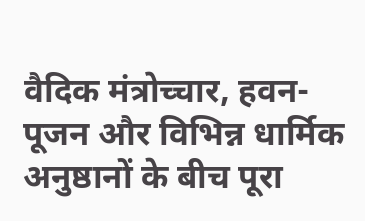वैदिक मंत्रोच्चार, हवन-पूजन और विभिन्न धार्मिक अनुष्ठानों के बीच पूरा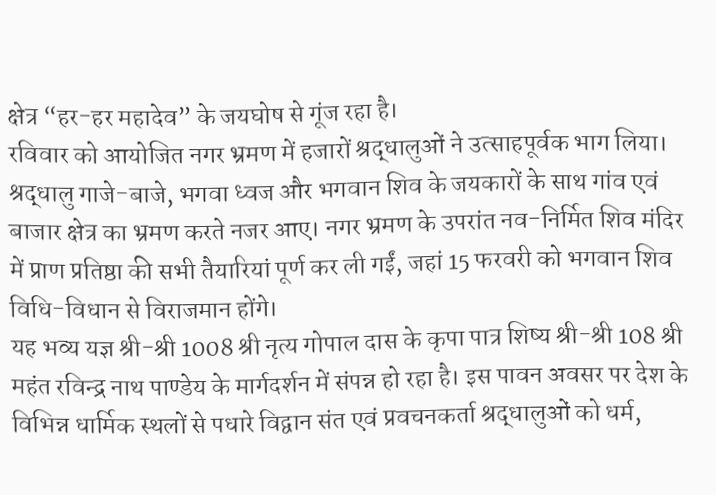क्षेत्र “हर-हर महादेव” के जयघोष से गूंज रहा है।
रविवार को आयोजित नगर भ्रमण में हजारों श्रद्धालुओं ने उत्साहपूर्वक भाग लिया। श्रद्धालु गाजे-बाजे, भगवा ध्वज और भगवान शिव के जयकारों के साथ गांव एवं बाजार क्षेत्र का भ्रमण करते नजर आए। नगर भ्रमण के उपरांत नव-निर्मित शिव मंदिर में प्राण प्रतिष्ठा की सभी तैयारियां पूर्ण कर ली गईं, जहां 15 फरवरी को भगवान शिव विधि-विधान से विराजमान होंगे।
यह भव्य यज्ञ श्री-श्री 1008 श्री नृत्य गोपाल दास के कृपा पात्र शिष्य श्री-श्री 108 श्री महंत रविन्द्र नाथ पाण्डेय के मार्गदर्शन में संपन्न हो रहा है। इस पावन अवसर पर देश के विभिन्न धार्मिक स्थलों से पधारे विद्वान संत एवं प्रवचनकर्ता श्रद्धालुओं को धर्म,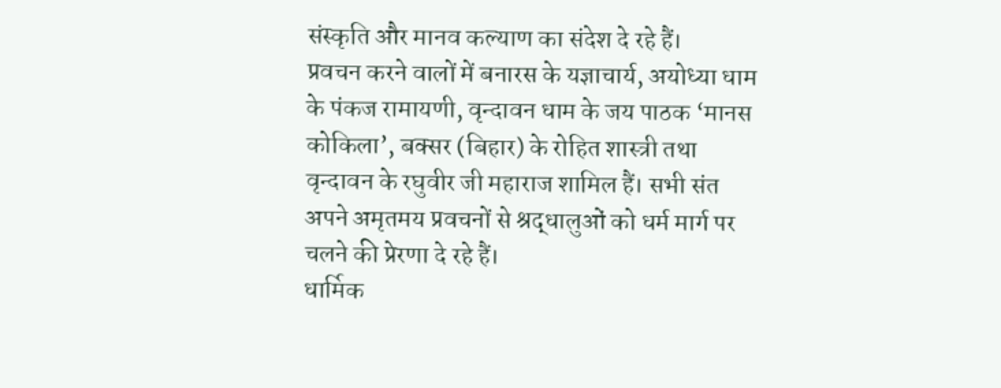संस्कृति और मानव कल्याण का संदेश दे रहे हैं।
प्रवचन करने वालों में बनारस के यज्ञाचार्य, अयोध्या धाम के पंकज रामायणी, वृन्दावन धाम के जय पाठक ‘मानस कोकिला’, बक्सर (बिहार) के रोहित शास्त्री तथा वृन्दावन के रघुवीर जी महाराज शामिल हैं। सभी संत अपने अमृतमय प्रवचनों से श्रद्धालुओं को धर्म मार्ग पर चलने की प्रेरणा दे रहे हैं।
धार्मिक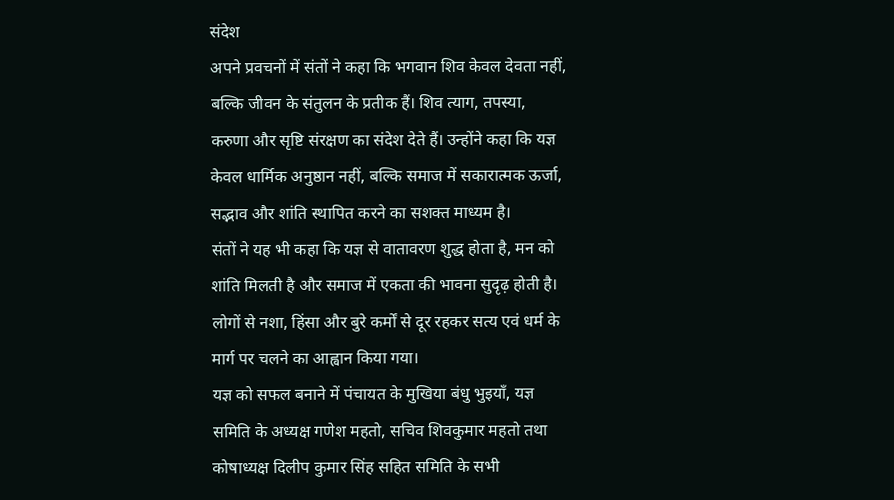संदेश
अपने प्रवचनों में संतों ने कहा कि भगवान शिव केवल देवता नहीं, बल्कि जीवन के संतुलन के प्रतीक हैं। शिव त्याग, तपस्या, करुणा और सृष्टि संरक्षण का संदेश देते हैं। उन्होंने कहा कि यज्ञ केवल धार्मिक अनुष्ठान नहीं, बल्कि समाज में सकारात्मक ऊर्जा, सद्भाव और शांति स्थापित करने का सशक्त माध्यम है।
संतों ने यह भी कहा कि यज्ञ से वातावरण शुद्ध होता है, मन को शांति मिलती है और समाज में एकता की भावना सुदृढ़ होती है। लोगों से नशा, हिंसा और बुरे कर्मों से दूर रहकर सत्य एवं धर्म के मार्ग पर चलने का आह्वान किया गया।
यज्ञ को सफल बनाने में पंचायत के मुखिया बंधु भुइयाँ, यज्ञ समिति के अध्यक्ष गणेश महतो, सचिव शिवकुमार महतो तथा कोषाध्यक्ष दिलीप कुमार सिंह सहित समिति के सभी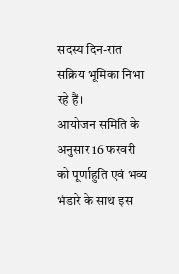सदस्य दिन-रात सक्रिय भूमिका निभा रहे हैं।
आयोजन समिति के अनुसार 16 फरवरी को पूर्णाहुति एवं भव्य भंडारे के साथ इस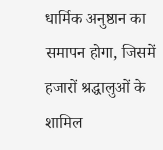धार्मिक अनुष्ठान का समापन होगा, जिसमें हजारों श्रद्धालुओं के शामिल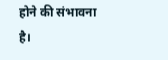होने की संभावना है।